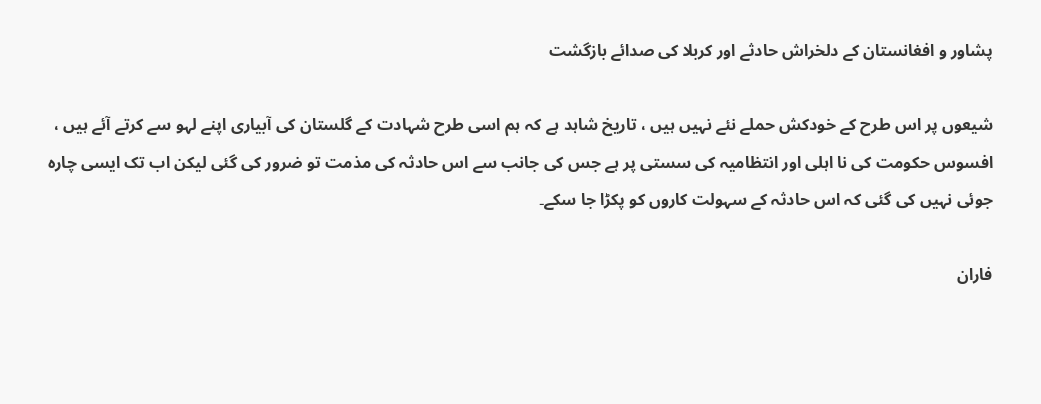پشاور و افغانستان کے دلخراش حادثے اور کربلا کی صدائے بازگشت

شیعوں پر اس طرح کے خودکش حملے نئے نہیں ہیں ، تاریخ شاہد ہے کہ ہم اسی طرح شہادت کے گلستان کی آبیاری اپنے لہو سے کرتے آئے ہیں ، افسوس حکومت کی نا اہلی اور انتظامیہ کی سستی پر ہے جس کی جانب سے اس حادثہ کی مذمت تو ضرور کی گئی لیکن اب تک ایسی چارہ جوئی نہیں کی گئی کہ اس حادثہ کے سہولت کاروں کو پکڑا جا سکے۔

فاران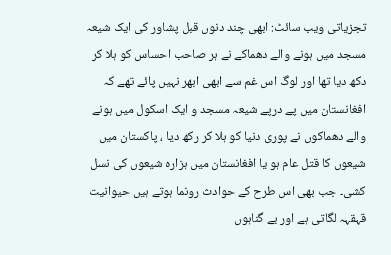تجزیاتی ویب سائٹ: ابھی چند دنوں قبل پشاور کی ایک شیعہ مسجد میں ہونے والے دھماکے نے ہر صاحب احساس کو ہلا کر دکھ دیا تھا اور لوگ اس غم سے ابھی ابھر نہیں پائے تھے کہ افغانستان میں پے درپے شیعہ مسجد و ایک اسکول میں ہونے والے دھماکوں نے پوری دنیا کو ہلا کر رکھ دیا ، پاکستان میں شیعوں کا قتل عام ہو یا افغانستان میں ہزارہ شیعوں کی نسل کشی۔ جب بھی اس طرح کے حوادث رونما ہوتے ہیں حیوانیت قہقہہ لگاتی ہے اور بے گناہوں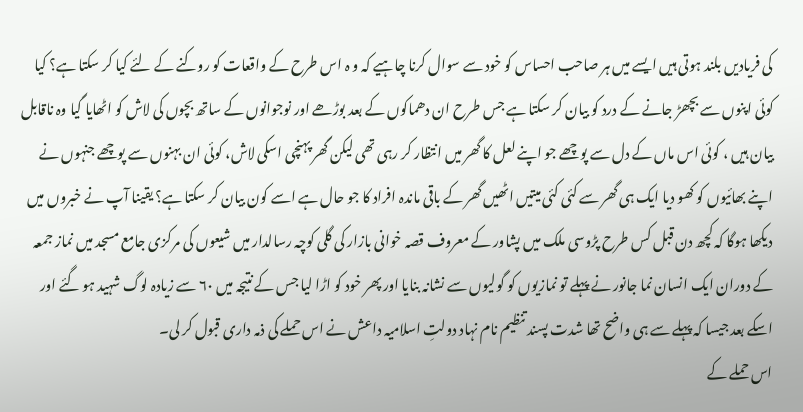کی فریادیں بلند ہوتی ہیں ایسے میں ہر صاحب احساس کو خود سے سوال کرنا چاہیے کہ و ہ اس طرح کے واقعات کو روکنے کے لئے کیا کر سکتا ہے؟ کیا کوئی اپنوں سے بچھڑ جانے کے درد کو بیان کر سکتا ہے جس طرح ان دھماکوں کے بعد بوڑھے اور نوجوانوں کے ساتھ بچوں کی لاش کو اٹھایا گیا وہ ناقابل بیان ہیں ، کوئی اس ماں کے دل سے پوچھے جو اپنے لعل کا گھر میں انتظار کر رہی تھی لیکن گھر پہنچی اسکی لاش، کوئی ان بہنوں سے پوچھے جنہوں نے اپنے بھائیوں کو کھو دیا ایک ہی گھر سے کئی کئی میتیں اٹھیں گھر کے باقی ماندہ افراد کا جو حال ہے اسے کون بیان کر سکتا ہے؟ یقینا آپ نے خبروں میں دیکھا ہوگا کہ کچھ دن قبل کس طرح پڑوسی ملک میں پشاور کے معروف قصہ خوانی بازار کی گلی کوچہ رسالدار میں شیعوں کی مرکزی جامع مسجد میں نماز جمعہ کے دوران ایک انسان نما جانور نے پہلے تو نمازیوں کو گولیوں سے نشانہ بنایا اور پھر خود کو اڑا لیا جس کے نتیجہ میں ۶۰ سے زیادہ لوگ شہید ہو گئے اور اسکے بعد جیسا کہ پہلے سے ہی واضح تھا شدت پسند تنظیم نام نہاد دولتِ اسلامیہ داعش نے اس حملے کی ذمہ داری قبول کر لی۔
اس حملے کے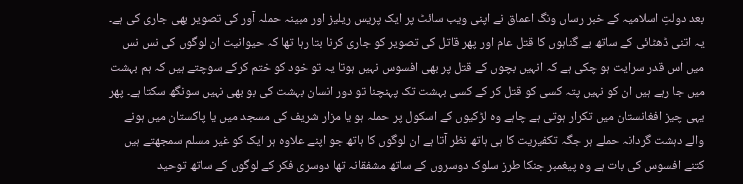بعد دولتِ اسلامیہ کے خبر رساں ونگ اعماق نے اپنی ویب سائٹ پر ایک پریس ریلیز اور مبینہ حملہ آور کی تصویر بھی جاری کی ہے۔ یہ اتنی ڈھٹائی کے ساتھ بے گناہوں کا قتل عام اور پھر قاتل کی تصویر کو جاری کرنا بتا رہا تھا کہ حیوانیت ان لوگوں کی نس نس میں اس قدر سرایت ہو چکی ہے کہ انہیں بچوں کے قتل پر بھی افسوس نہیں ہوتا یہ تو خود کو ختم کرکے سوچتے ہیں کہ ہم بہشت میں جا رہے ہیں ان کو نہیں پتہ کسی کو قتل کر کے کسی بہشت تک پہنچنا تو دور انسان بہشت کی بو بھی نہیں سونگھ سکتا ہے۔ پھر یہی چیز افغانستان میں تکرار ہوتی ہے چاہے وہ لڑکیوں کے اسکول پر حملہ ہو یا مزار شریف کی مسجد میں یا پاکستان میں ہونے والے دہشت گردانہ حملے ہر جگہ تکفیریت کا ہی ہاتھ نظر آتا ہے ان لوگوں کا ہاتھ جو اپنے علاوہ ہر ایک کو غیر مسلم سمجھتے ہیں کتنے افسوس کی بات ہے وہ پیغمبر جنکا طرز سلوک دوسروں کے ساتھ مشفقانہ تھا دوسری فکر کے لوگوں کے ساتھ توحید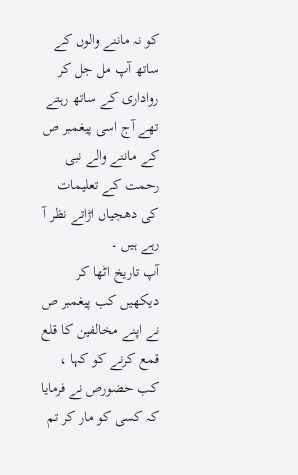کو نہ ماننے والوں کے ساتھ آپ مل جل کر رواداری کے ساتھ رہتے تھے آج اسی پیغمبر ص کے ماننے والے نبی رحمت کے تعلیمات کی دھجیاں اڑاتے نظر آ رہے ہیں ۔
آپ تاریخ اٹھا کر دیکھیں کب پیغمبر ص نے اپنے مخالفین کا قلع قمع کرنے کو کہا ، کب حضورص نے فرمایا کہ کسی کو مار کر تم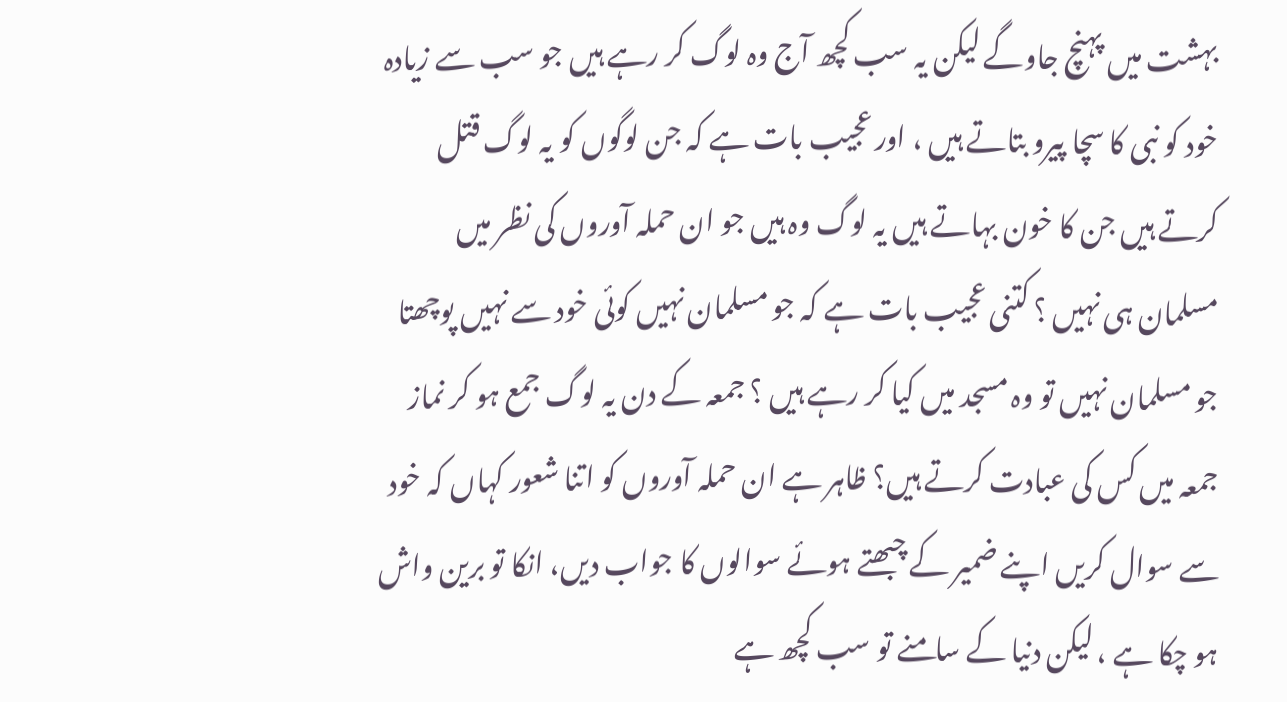بہشت میں پہنچ جاوگے لیکن یہ سب کچھ آج وہ لوگ کر رہے ہیں جو سب سے زیادہ خود کو نبی کا سچا پیرو بتاتے ہیں ، اور عجیب بات ہے کہ جن لوگوں کو یہ لوگ قتل کرتے ہیں جن کا خون بہاتے ہیں یہ لوگ وہ ہیں جو ان حملہ آوروں کی نظر میں مسلمان ہی نہیں ؟ کتنی عجیب بات ہے کہ جو مسلمان نہیں کوئی خود سے نہیں پوچھتا جو مسلمان نہیں تو وہ مسجد میں کیا کر رہے ہیں ؟ جمعہ کے دن یہ لوگ جمع ہو کر نماز جمعہ میں کس کی عبادت کرتے ہیں؟ ظاہر ہے ان حملہ آوروں کو اتنا شعور کہاں کہ خود سے سوال کریں اپنے ضمیر کے چبھتے ہوئے سوالوں کا جواب دیں، انکا تو برین واش ہو چکا ہے ، لیکن دنیا کے سامنے تو سب کچھ ہے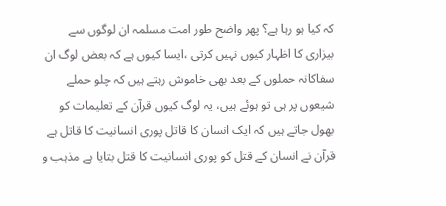کہ کیا ہو رہا ہے؟ پھر واضح طور امت مسلمہ ان لوگوں سے بیزاری کا اظہار کیوں نہیں کرتی ،ایسا کیوں ہے کہ بعض لوگ ان سفاکانہ حملوں کے بعد بھی خاموش رہتے ہیں کہ چلو حملے شیعوں پر ہی تو ہوئے ہیں، یہ لوگ کیوں قرآن کے تعلیمات کو بھول جاتے ہیں کہ ایک انسان کا قاتل پوری انسانیت کا قاتل ہے قرآن نے انسان کے قتل کو پوری انسانیت کا قتل بتایا ہے مذہب و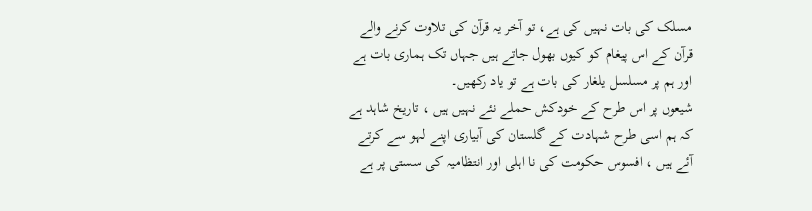مسلک کی بات نہیں کی ہے، تو آخر یہ قرآن کی تلاوت کرنے والے قرآن کے اس پیغام کو کیوں بھول جاتے ہیں جہاں تک ہماری بات ہے اور ہم پر مسلسل یلغار کی بات ہے تو یاد رکھیں۔
شیعوں پر اس طرح کے خودکش حملے نئے نہیں ہیں ، تاریخ شاہد ہے کہ ہم اسی طرح شہادت کے گلستان کی آبیاری اپنے لہو سے کرتے آئے ہیں ، افسوس حکومت کی نا اہلی اور انتظامیہ کی سستی پر ہے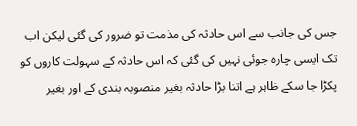جس کی جانب سے اس حادثہ کی مذمت تو ضرور کی گئی لیکن اب تک ایسی چارہ جوئی نہیں کی گئی کہ اس حادثہ کے سہولت کاروں کو پکڑا جا سکے ظاہر ہے اتنا بڑا حادثہ بغیر منصوبہ بندی کے اور بغیر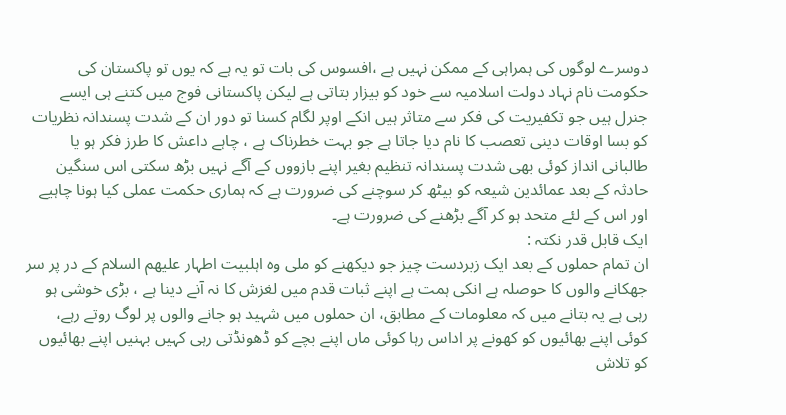دوسرے لوگوں کی ہمراہی کے ممکن نہیں ہے ،افسوس کی بات تو یہ ہے کہ یوں تو پاکستان کی حکومت نام نہاد دولت اسلامیہ سے خود کو بیزار بتاتی ہے لیکن پاکستانی فوج میں کتنے ہی ایسے جنرل ہیں جو تکفیریت کی فکر سے متاثر ہیں انکے اوپر لگام کسنا تو دور ان کے شدت پسندانہ نظریات کو بسا اوقات دینی تعصب کا نام دیا جاتا ہے جو بہت خطرناک ہے ، چاہے داعش کا طرز فکر ہو یا طالبانی انداز کوئی بھی شدت پسندانہ تنظیم بغیر اپنے بازووں کے آگے نہیں بڑھ سکتی اس سنگین حادثہ کے بعد عمائدین شیعہ کو بیٹھ کر سوچنے کی ضرورت ہے کہ ہماری حکمت عملی کیا ہونا چاہیے اور اس کے لئے متحد ہو کر آگے بڑھنے کی ضرورت ہے۔
ایک قابل قدر نکتہ :
ان تمام حملوں کے بعد ایک زبردست چیز جو دیکھنے کو ملی وہ اہلبیت اطہار علیھم السلام کے در پر سر جھکانے والوں کا حوصلہ ہے انکی ہمت ہے اپنے ثبات قدم میں لغزش کا نہ آنے دینا ہے ، بڑی خوشی ہو رہی ہے یہ بتانے میں کہ معلومات کے مطابق، ان حملوں میں شہید ہو جانے والوں پر لوگ روتے رہے، کوئی اپنے بھائیوں کو کھونے پر اداس رہا کوئی ماں اپنے بچے کو ڈھونڈتی رہی کہیں بہنیں اپنے بھائیوں کو تلاش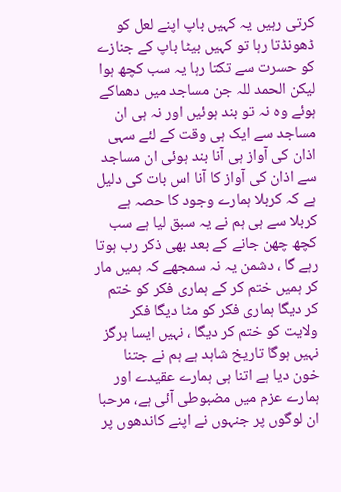کرتی رہیں یہ کہیں باپ اپنے لعل کو ڈھونڈتا رہا تو کہیں بیٹا باپ کے جنازے کو حسرت سے تکتا رہا یہ سب کچھ ہوا لیکن الحمد للہ جن مساجد میں دھماکے ہوئے وہ نہ تو بند ہوئیں اور نہ ہی ان مساجد سے ایک ہی وقت کے لئے سہی اذان کی آواز ہی آنا بند ہوئی ان مساجد سے اذان کی آواز کا آنا اس بات کی دلیل ہے کہ کربلا ہمارے وجود کا حصہ ہے کربلا سے ہی ہم نے یہ سبق لیا ہے سب کچھ چھن جانے کے بعد بھی ذکر رب ہوتا رہے گا ، دشمن یہ نہ سمجھے کہ ہمیں مار کر ہمیں ختم کر کے ہماری فکر کو ختم کر دیگا ہماری فکر کو مٹا دیگا فکر ولایت کو ختم کر دیگا ، نہیں ایسا ہرگز نہیں ہوگا تاریخ شاہد ہے ہم نے جتنا خون دیا ہے اتنا ہی ہمارے عقیدے اور ہمارے عزم میں مضبوطی آئی ہے، مرحبا ان لوگوں پر جنہوں نے اپنے کاندھوں پر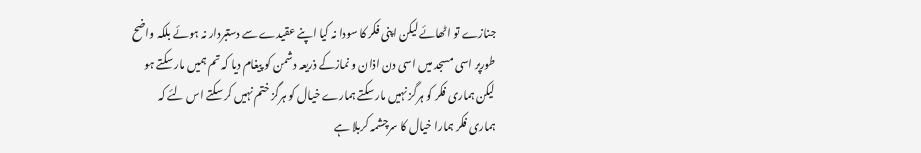جنازے تو اٹھائے لیکن اپنی فکر کا سودا نہ کیا اپنے عقیدے سے دستبردار نہ ہوئے بلکہ واضح طورپر اسی مسجد میں اسی دن اذان و نمازکے ذریعہ دشمن کو پیغام دیا کہ تم ہمیں مار سکتے ہو لیکن ہماری فکر کو ہرگز نہیں مار سکتے ہمارے خیال کو ہرگز ختم نہیں کر سکتے اس لئے کہ ہماری فکر ہمارا خیال کا سرچشمہ کربلا ہے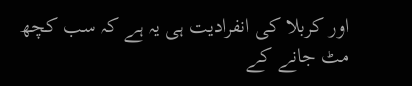اور کربلا کی انفرادیت ہی یہ ہے کہ سب کچھ مٹ جانے کے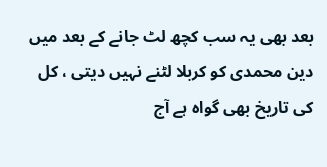بعد بھی یہ سب کچھ لٹ جانے کے بعد میں دین محمدی کو کربلا لٹنے نہیں دیتی ، کل کی تاریخ بھی گواہ ہے آج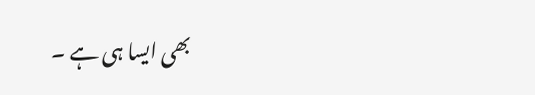بھی ایسا ہی ہے ۔